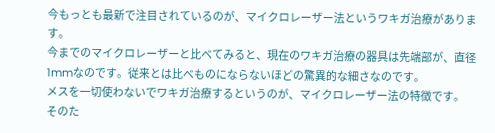今もっとも最新で注目されているのが、マイクロレーザー法というワキガ治療があります。
今までのマイクロレーザーと比べてみると、現在のワキガ治療の器具は先端部が、直径1mmなのです。従来とは比べものにならないほどの驚異的な細さなのです。
メスを一切使わないでワキガ治療するというのが、マイクロレーザー法の特徴です。
そのた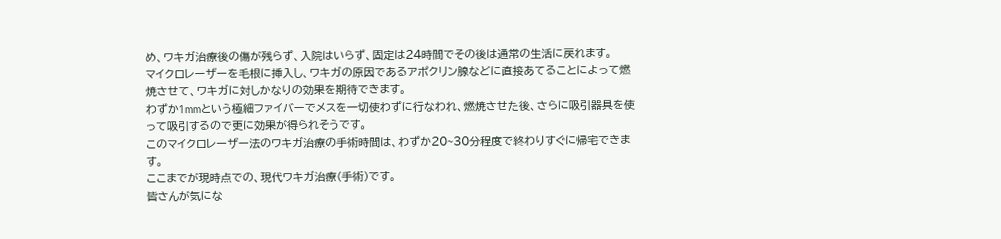め、ワキガ治療後の傷が残らず、入院はいらず、固定は24時間でその後は通常の生活に戻れます。
マイクロレーザーを毛根に挿入し、ワキガの原因であるアポクリン腺などに直接あてることによって燃焼させて、ワキガに対しかなりの効果を期待できます。
わずか1mmという極細ファイバーでメスを一切使わずに行なわれ、燃焼させた後、さらに吸引器具を使って吸引するので更に効果が得られそうです。
このマイクロレーザー法のワキガ治療の手術時間は、わずか20~30分程度で終わりすぐに帰宅できます。
ここまでが現時点での、現代ワキガ治療(手術)です。
皆さんが気にな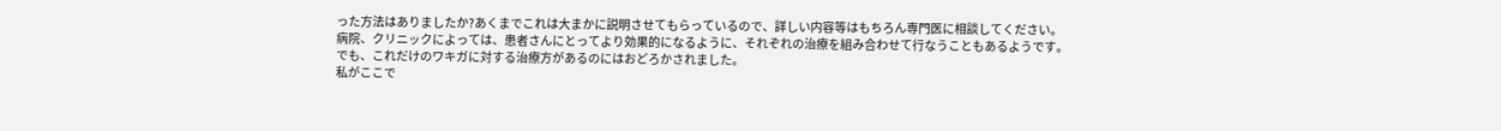った方法はありましたか?あくまでこれは大まかに説明させてもらっているので、詳しい内容等はもちろん専門医に相談してください。
病院、クリニックによっては、患者さんにとってより効果的になるように、それぞれの治療を組み合わせて行なうこともあるようです。
でも、これだけのワキガに対する治療方があるのにはおどろかされました。
私がここで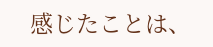感じたことは、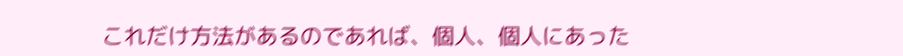これだけ方法があるのであれば、個人、個人にあった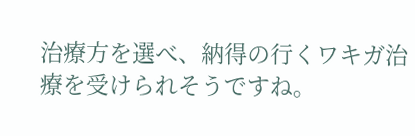治療方を選べ、納得の行くワキガ治療を受けられそうですね。